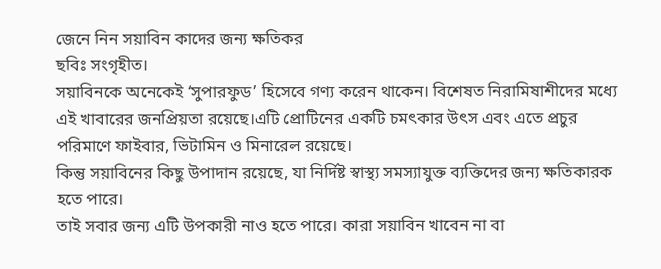জেনে নিন সয়াবিন কাদের জন্য ক্ষতিকর
ছবিঃ সংগৃহীত।
সয়াবিনকে অনেকেই ‘সুপারফুড’ হিসেবে গণ্য করেন থাকেন। বিশেষত নিরামিষাশীদের মধ্যে এই খাবারের জনপ্রিয়তা রয়েছে।এটি প্রোটিনের একটি চমৎকার উৎস এবং এতে প্রচুর পরিমাণে ফাইবার, ভিটামিন ও মিনারেল রয়েছে।
কিন্তু সয়াবিনের কিছু উপাদান রয়েছে, যা নির্দিষ্ট স্বাস্থ্য সমস্যাযুক্ত ব্যক্তিদের জন্য ক্ষতিকারক হতে পারে।
তাই সবার জন্য এটি উপকারী নাও হতে পারে। কারা সয়াবিন খাবেন না বা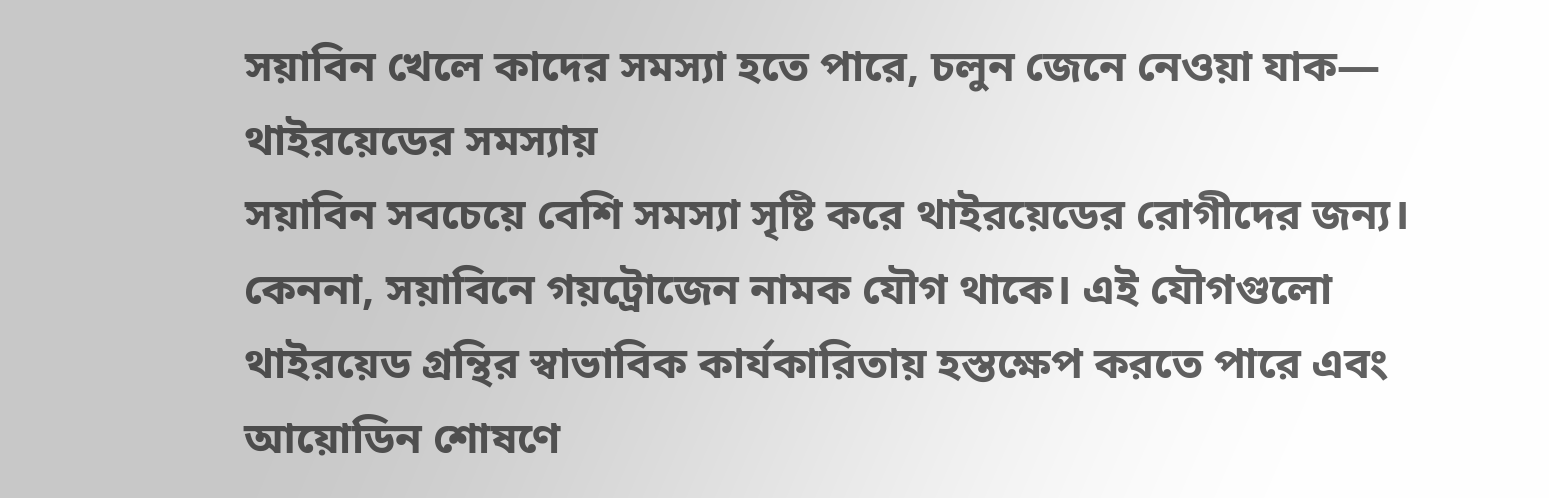সয়াবিন খেলে কাদের সমস্যা হতে পারে, চলুন জেনে নেওয়া যাক—
থাইরয়েডের সমস্যায়
সয়াবিন সবচেয়ে বেশি সমস্যা সৃষ্টি করে থাইরয়েডের রোগীদের জন্য। কেননা, সয়াবিনে গয়ট্রোজেন নামক যৌগ থাকে। এই যৌগগুলো থাইরয়েড গ্রন্থির স্বাভাবিক কার্যকারিতায় হস্তক্ষেপ করতে পারে এবং আয়োডিন শোষণে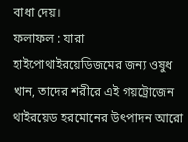বাধা দেয়।
ফলাফল : যারা হাইপোথাইরয়েডিজমের জন্য ওষুধ খান, তাদের শরীরে এই গয়ট্রোজেন থাইরয়েড হরমোনের উৎপাদন আরো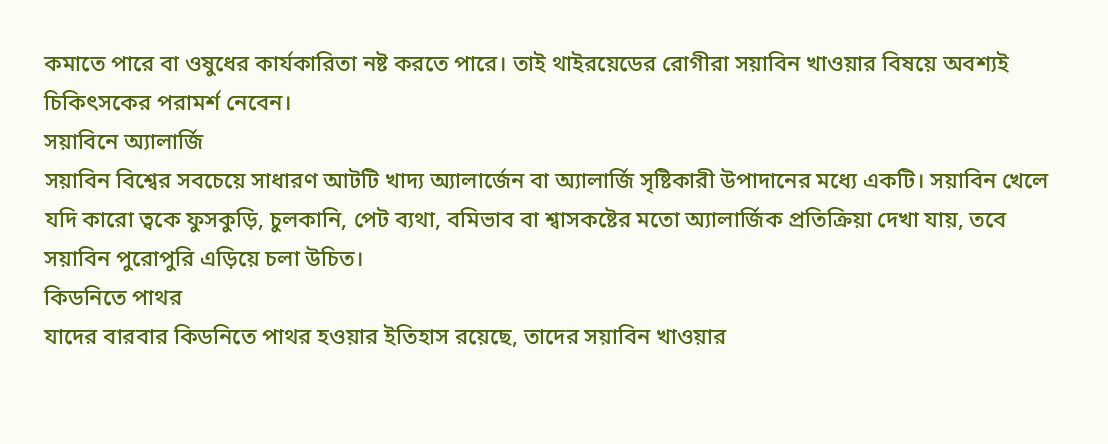কমাতে পারে বা ওষুধের কার্যকারিতা নষ্ট করতে পারে। তাই থাইরয়েডের রোগীরা সয়াবিন খাওয়ার বিষয়ে অবশ্যই চিকিৎসকের পরামর্শ নেবেন।
সয়াবিনে অ্যালার্জি
সয়াবিন বিশ্বের সবচেয়ে সাধারণ আটটি খাদ্য অ্যালার্জেন বা অ্যালার্জি সৃষ্টিকারী উপাদানের মধ্যে একটি। সয়াবিন খেলে যদি কারো ত্বকে ফুসকুড়ি, চুলকানি, পেট ব্যথা, বমিভাব বা শ্বাসকষ্টের মতো অ্যালার্জিক প্রতিক্রিয়া দেখা যায়, তবে সয়াবিন পুরোপুরি এড়িয়ে চলা উচিত।
কিডনিতে পাথর
যাদের বারবার কিডনিতে পাথর হওয়ার ইতিহাস রয়েছে, তাদের সয়াবিন খাওয়ার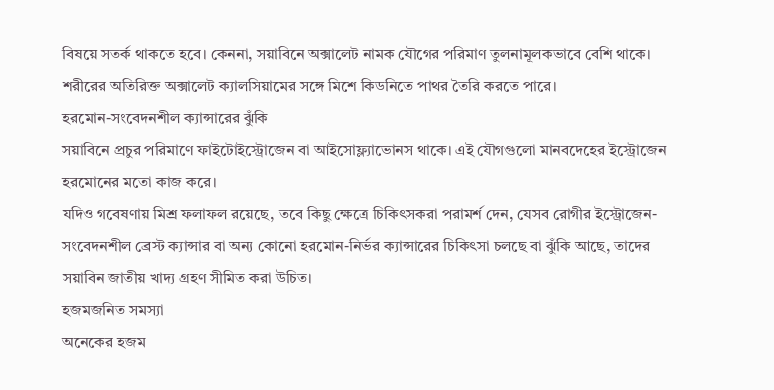বিষয়ে সতর্ক থাকতে হবে। কেননা, সয়াবিনে অক্সালেট নামক যৌগের পরিমাণ তুলনামূলকভাবে বেশি থাকে। শরীরের অতিরিক্ত অক্সালেট ক্যালসিয়ামের সঙ্গে মিশে কিডনিতে পাথর তৈরি করতে পারে।
হরমোন-সংবেদনশীল ক্যান্সারের ঝুঁকি
সয়াবিনে প্রচুর পরিমাণে ফাইটোইস্ট্রোজেন বা আইসোফ্ল্যাভোনস থাকে। এই যৌগগুলো মানবদেহের ইস্ট্রোজেন হরমোনের মতো কাজ করে।
যদিও গবেষণায় মিশ্র ফলাফল রয়েছে, তবে কিছু ক্ষেত্রে চিকিৎসকরা পরামর্শ দেন, যেসব রোগীর ইস্ট্রোজেন-সংবেদনশীল ব্রেস্ট ক্যান্সার বা অন্য কোনো হরমোন-নির্ভর ক্যান্সারের চিকিৎসা চলছে বা ঝুঁকি আছে, তাদের সয়াবিন জাতীয় খাদ্য গ্রহণ সীমিত করা উচিত।
হজমজনিত সমস্যা
অনেকের হজম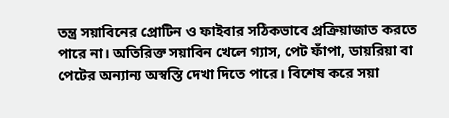তন্ত্র সয়াবিনের প্রোটিন ও ফাইবার সঠিকভাবে প্রক্রিয়াজাত করতে পারে না। অতিরিক্ত সয়াবিন খেলে গ্যাস, পেট ফাঁপা, ডায়রিয়া বা পেটের অন্যান্য অস্বস্তি দেখা দিতে পারে। বিশেষ করে সয়া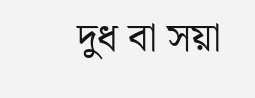দুধ বা সয়া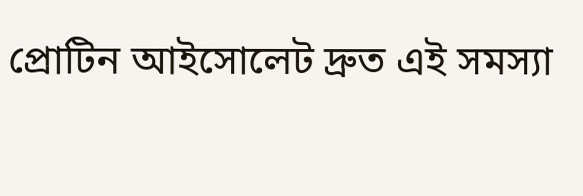প্রোটিন আইসোলেট দ্রুত এই সমস্যা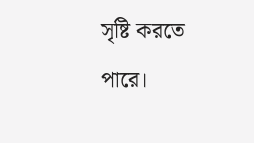সৃষ্টি করতে পারে।